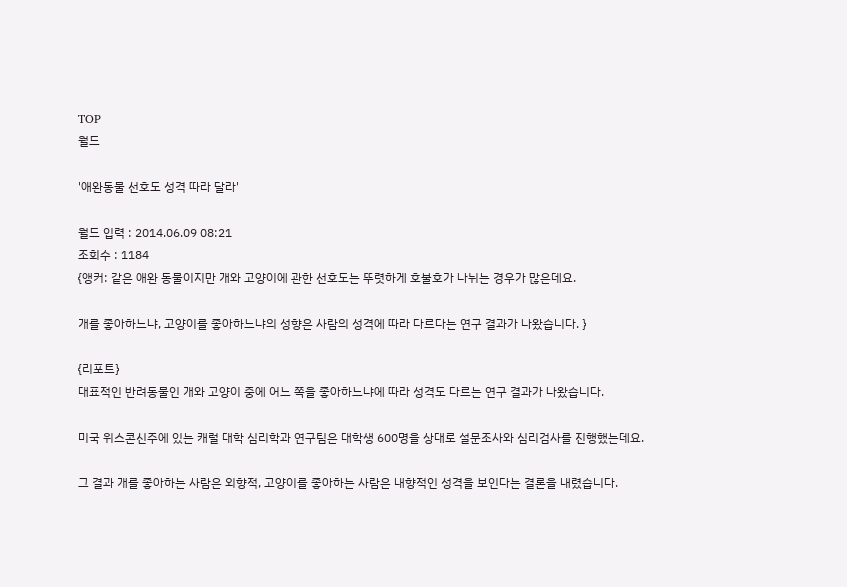TOP
월드

'애완동물 선호도 성격 따라 달라'

월드 입력 : 2014.06.09 08:21
조회수 : 1184
{앵커: 같은 애완 동물이지만 개와 고양이에 관한 선호도는 뚜렷하게 호불호가 나뉘는 경우가 많은데요.

개를 좋아하느냐, 고양이를 좋아하느냐의 성향은 사람의 성격에 따라 다르다는 연구 결과가 나왔습니다. }

{리포트}
대표적인 반려동물인 개와 고양이 중에 어느 쪽을 좋아하느냐에 따라 성격도 다르는 연구 결과가 나왔습니다.

미국 위스콘신주에 있는 캐럴 대학 심리학과 연구팀은 대학생 600명을 상대로 설문조사와 심리검사를 진행했는데요.

그 결과 개를 좋아하는 사람은 외향적, 고양이를 좋아하는 사람은 내향적인 성격을 보인다는 결론을 내렸습니다.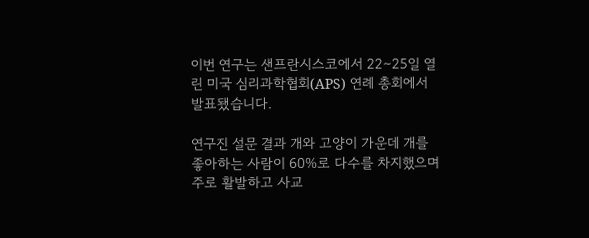이번 연구는 샌프란시스코에서 22∼25일 열린 미국 심리과학협회(APS) 연례 총회에서 발표됐습니다.

연구진 설문 결과 개와 고양이 가운데 개를 좋아하는 사람이 60%로 다수를 차지했으며 주로 활발하고 사교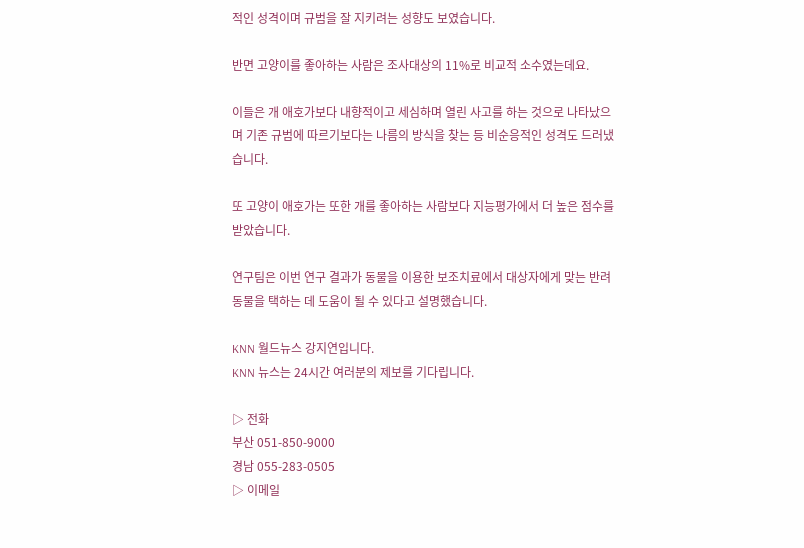적인 성격이며 규범을 잘 지키려는 성향도 보였습니다.

반면 고양이를 좋아하는 사람은 조사대상의 11%로 비교적 소수였는데요.

이들은 개 애호가보다 내향적이고 세심하며 열린 사고를 하는 것으로 나타났으며 기존 규범에 따르기보다는 나름의 방식을 찾는 등 비순응적인 성격도 드러냈습니다.

또 고양이 애호가는 또한 개를 좋아하는 사람보다 지능평가에서 더 높은 점수를 받았습니다.

연구팀은 이번 연구 결과가 동물을 이용한 보조치료에서 대상자에게 맞는 반려동물을 택하는 데 도움이 될 수 있다고 설명했습니다.

KNN 월드뉴스 강지연입니다.
KNN 뉴스는 24시간 여러분의 제보를 기다립니다.

▷ 전화
부산 051-850-9000
경남 055-283-0505
▷ 이메일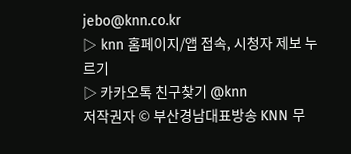jebo@knn.co.kr
▷ knn 홈페이지/앱 접속, 시청자 제보 누르기
▷ 카카오톡 친구찾기 @knn
저작권자 © 부산경남대표방송 KNN 무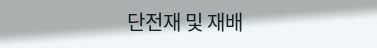단전재 및 재배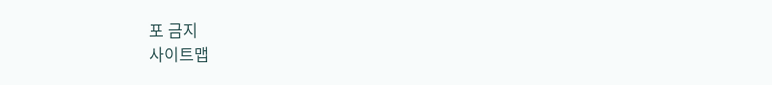포 금지
사이트맵